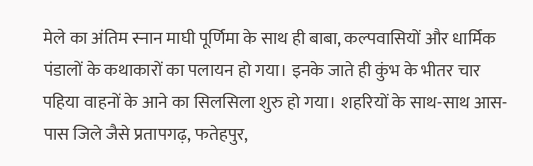मेले का अंतिम स्नान माघी पूर्णिमा के साथ ही बाबा, कल्पवासियों और धार्मिक पंडालों के कथाकारों का पलायन हो गया। इनके जाते ही कुंभ के भीतर चार पहिया वाहनों के आने का सिलसिला शुरु हो गया। शहरियों के साथ-साथ आस-पास जिले जैसे प्रतापगढ़, फतेहपुर,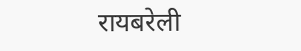रायबरेली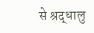से श्रद्धालु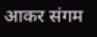आकर संगम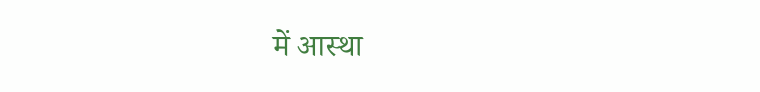में आस्था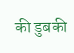की डुबकी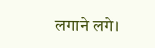लगाने लगे।